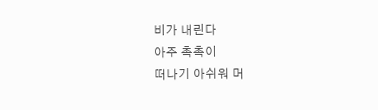비가 내린다
아주 촉촉이
떠나기 아쉬워 머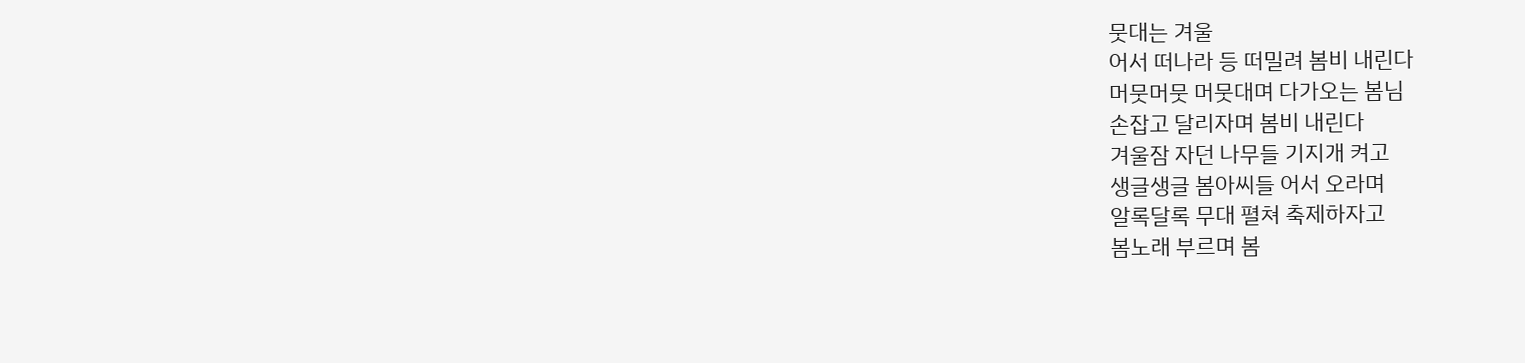뭇대는 겨울
어서 떠나라 등 떠밀려 봄비 내린다
머뭇머뭇 머뭇대며 다가오는 봄님
손잡고 달리자며 봄비 내린다
겨울잠 자던 나무들 기지개 켜고
생글생글 봄아씨들 어서 오라며
알록달록 무대 펼쳐 축제하자고
봄노래 부르며 봄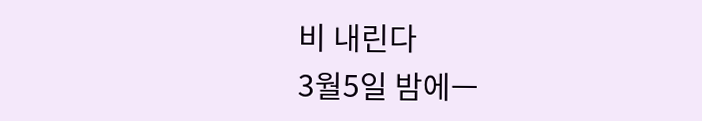비 내린다
3월5일 밤에ㅡ